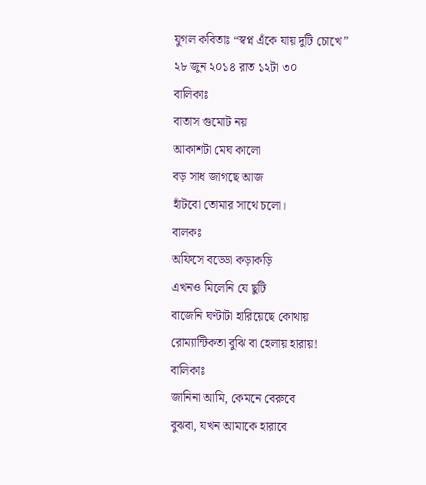যুগল কবিতাঃ “স্বপ্ন এঁকে যায় দুটি চোখে”
২৮ জুন ২০১৪ রাত ১২টা ৩০
বালিকাঃ
বাতাস গুমোট নয়
আকাশটা মেঘ কালো
বড় সাধ জাগছে আজ
হাঁটবো তোমার সাথে চলো।
বালকঃ
অফিসে বড্ডো কড়াকড়ি
এখনও মিলেনি যে ছুটি
বাজেনি ঘণ্টাটা হারিয়েছে কোথায়
রোম্যান্টিকতা বুঝি বা হেলায় হারায়!
বালিকাঃ
জানিনা আমি, কেমনে বেরুবে
বুঝবা, যখন আমাকে হারাবে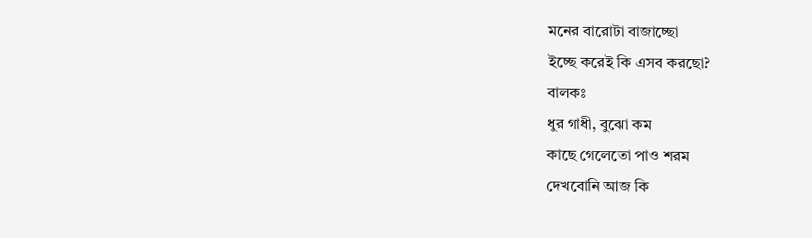মনের বারোটা বাজাচ্ছো
ইচ্ছে করেই কি এসব করছো?
বালকঃ
ধুর গাধী, বুঝো কম
কাছে গেলেতো পাও শরম
দেখবোনি আজ কি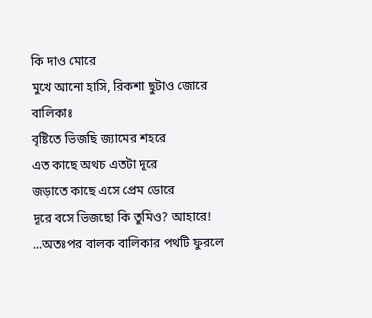কি দাও মোরে
মুখে আনো হাসি, রিকশা ছুটাও জোরে
বালিকাঃ
বৃষ্টিতে ভিজছি জ্যামের শহরে
এত কাছে অথচ এতটা দূরে
জড়াতে কাছে এসে প্রেম ডোরে
দূরে বসে ভিজছো কি তুমিও? আহারে!
...অতঃপর বালক বালিকার পথটি ফুরলে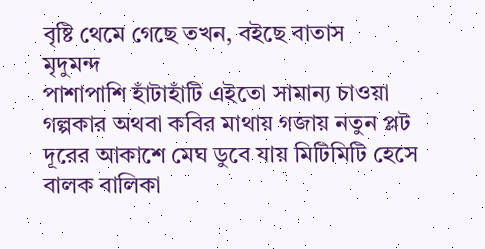বৃষ্টি থেমে গেছে তখন, বইছে বাতাস
মৃদুমন্দ
পাশাপাশি হাঁটাহাঁটি এইতো সামান্য চাওয়া
গল্পকার অথবা কবির মাথায় গজায় নতুন প্লট
দূরের আকাশে মেঘ ডুবে যায় মিটিমিটি হেসে
বালক বালিকা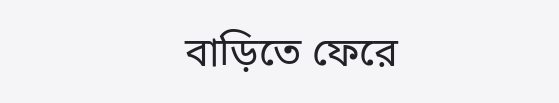বাড়িতে ফেরে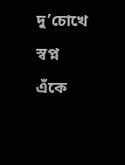দু’চোখে স্বপ্ন
এঁকে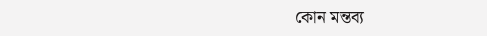কোন মন্তব্য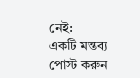নেই:
একটি মন্তব্য পোস্ট করুন